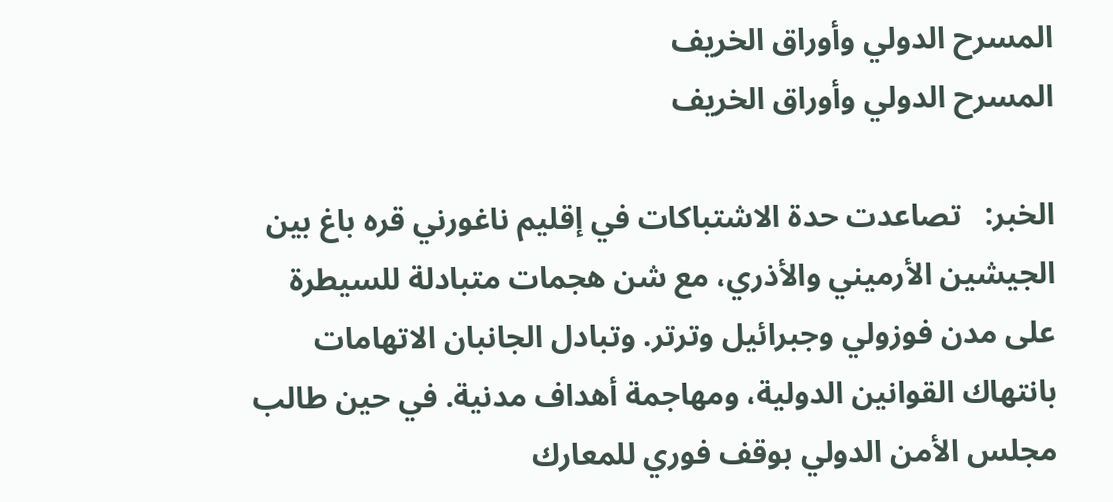المسرح الدولي وأوراق الخريف
المسرح الدولي وأوراق الخريف

الخبر:   تصاعدت حدة الاشتباكات في إقليم ناغورني قره باغ بين الجيشين الأرميني والأذري، مع شن هجمات متبادلة للسيطرة على مدن فوزولي وجبرائيل وترتر. وتبادل الجانبان الاتهامات بانتهاك القوانين الدولية، ومهاجمة أهداف مدنية. في حين طالب مجلس الأمن الدولي بوقف فوري للمعارك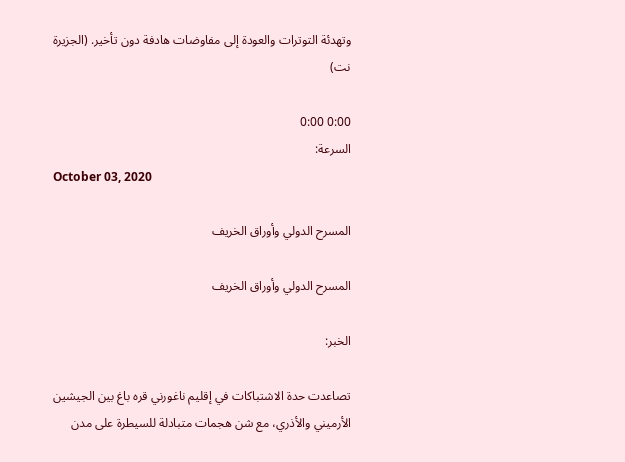وتهدئة التوترات والعودة إلى مفاوضات هادفة دون تأخير. (الجزيرة نت)

0:00 0:00
السرعة:
October 03, 2020

المسرح الدولي وأوراق الخريف

المسرح الدولي وأوراق الخريف

الخبر:

تصاعدت حدة الاشتباكات في إقليم ناغورني قره باغ بين الجيشين الأرميني والأذري، مع شن هجمات متبادلة للسيطرة على مدن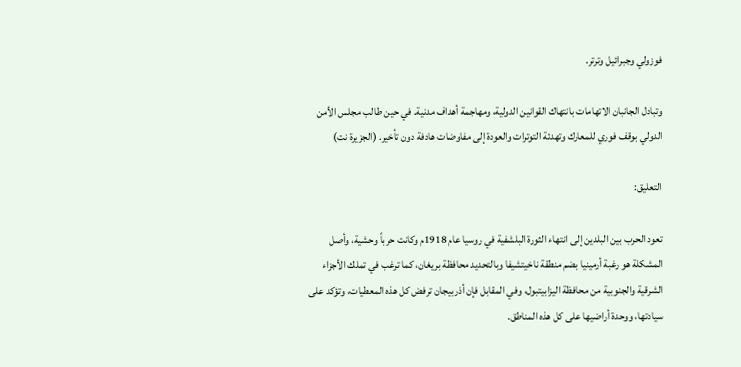فوزولي وجبرائيل وترتر.

وتبادل الجانبان الاتهامات بانتهاك القوانين الدولية، ومهاجمة أهداف مدنية. في حين طالب مجلس الأمن الدولي بوقف فوري للمعارك وتهدئة التوترات والعودة إلى مفاوضات هادفة دون تأخير. (الجزيرة نت)

التعليق:

تعود الحرب بين البلدين إلى انتهاء الثورة البلشفية في روسيا عام 1918م وكانت حرباً وحشية، وأصل المشكلة هو رغبة أرمينيا بضم منطقة ناخيتشيفا وبالتحديد محافظة بريغان، كما ترغب في تملك الأجزاء الشرقية والجنوبية من محافظة اليزابيتبول، وفي المقابل فإن أذربيجان ترفض كل هذه المعطيات، وتؤكد على سيادتها، ووحدة أراضيها على كل هذه المناطق.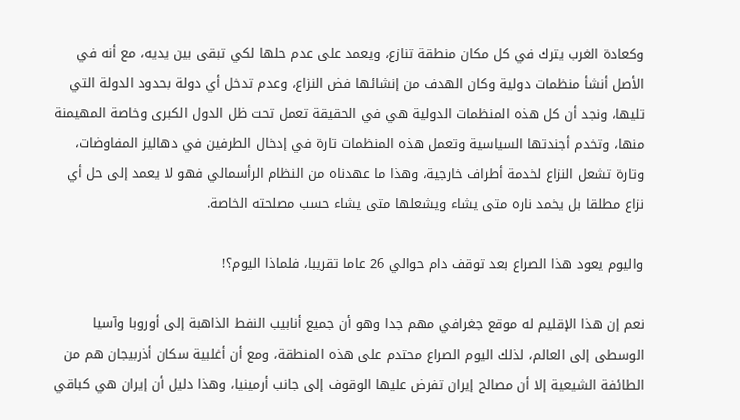وكعادة الغرب يترك في كل مكان منطقة تنازع، ويعمد على عدم حلها لكي تبقى بين يديه، مع أنه في الأصل أنشأ منظمات دولية وكان الهدف من إنشائها فض النزاع، وعدم تدخل أي دولة بحدود الدولة التي تليها، ونجد أن كل هذه المنظمات الدولية هي في الحقيقة تعمل تحت ظل الدول الكبرى وخاصة المهيمنة منها، وتخدم أجندتها السياسية وتعمل هذه المنظمات تارة في إدخال الطرفين في دهاليز المفاوضات، وتارة تشعل النزاع لخدمة أطراف خارجية، وهذا ما عهدناه من النظام الرأسمالي فهو لا يعمد إلى حل أي نزاع مطلقا بل يخمد ناره متى يشاء ويشعلها متى يشاء حسب مصلحته الخاصة.

واليوم يعود هذا الصراع بعد توقف دام حوالي 26 عاما تقريبا، فلماذا اليوم؟!

نعم إن هذا الإقليم له موقع جغرافي مهم جدا وهو أن جميع أنابيب النفط الذاهبة إلى أوروبا وآسيا الوسطى إلى العالم، لذلك اليوم الصراع محتدم على هذه المنطقة، ومع أن أغلبية سكان أذربيجان هم من الطائفة الشيعية إلا أن مصالح إيران تفرض عليها الوقوف إلى جانب أرمينيا، وهذا دليل أن إيران هي كباقي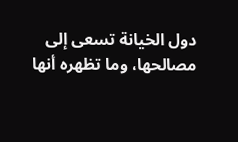دول الخيانة تسعى إلى مصالحها، وما تظهره أنها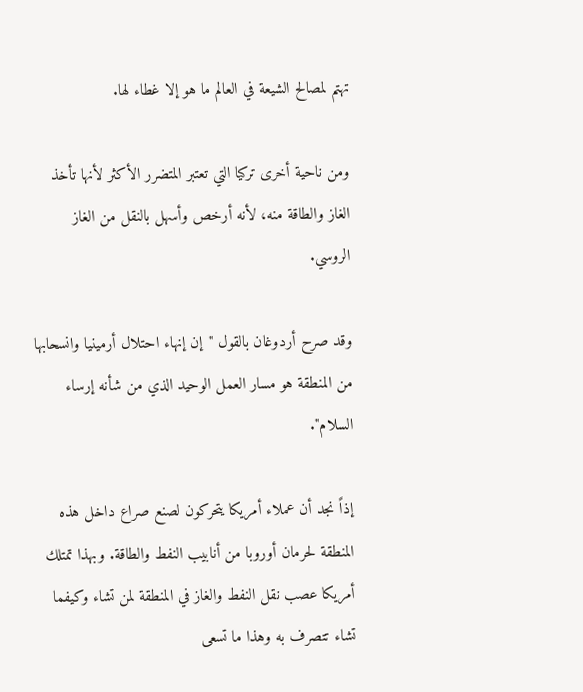تهتم لمصالح الشيعة في العالم ما هو إلا غطاء لها.

ومن ناحية أخرى تركيا التي تعتبر المتضرر الأكثر لأنها تأخذ الغاز والطاقة منه، لأنه أرخص وأسهل بالنقل من الغاز الروسي.

وقد صرح أردوغان بالقول "إن إنهاء احتلال أرمينيا وانسحابها من المنطقة هو مسار العمل الوحيد الذي من شأنه إرساء السلام".

إذاً نجد أن عملاء أمريكا يتحركون لصنع صراع داخل هذه المنطقة لحرمان أوروبا من أنابيب النفط والطاقة. وبهذا تمتلك أمريكا عصب نقل النفط والغاز في المنطقة لمن تشاء وكيفما تشاء تتصرف به وهذا ما تسعى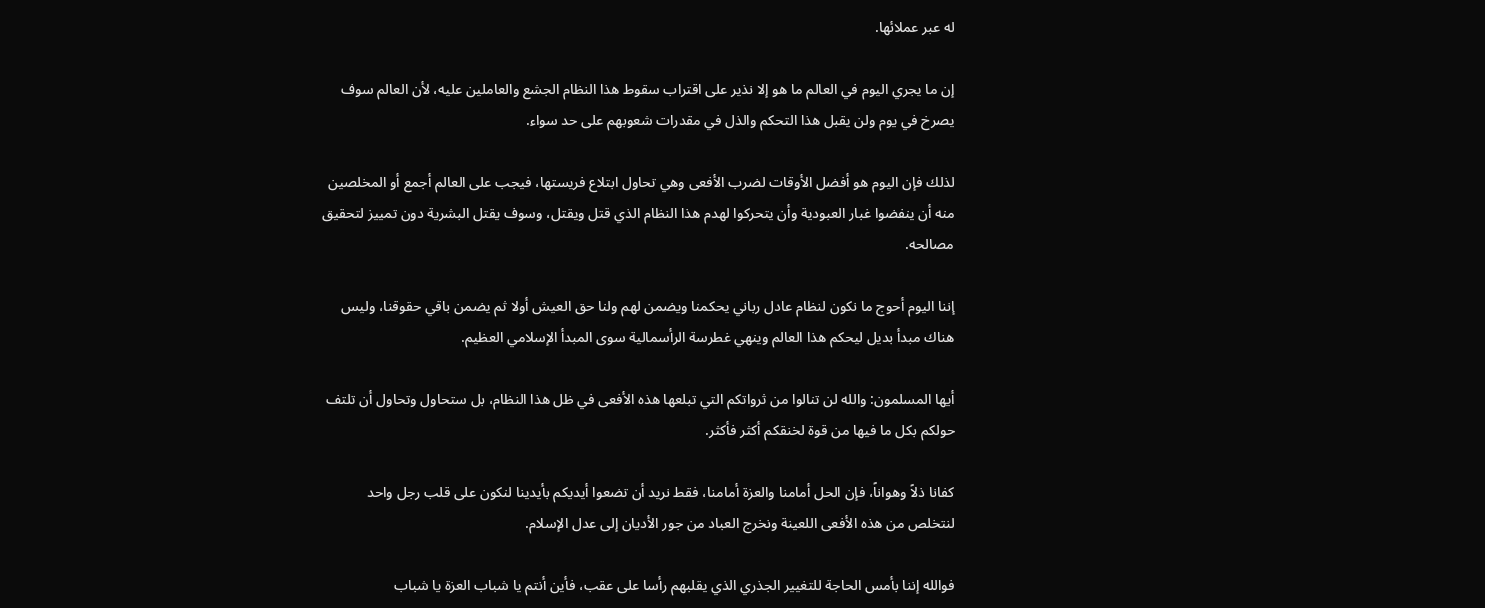له عبر عملائها.

إن ما يجري اليوم في العالم ما هو إلا نذير على اقتراب سقوط هذا النظام الجشع والعاملين عليه، لأن العالم سوف يصرخ في يوم ولن يقبل هذا التحكم والذل في مقدرات شعوبهم على حد سواء.

لذلك فإن اليوم هو أفضل الأوقات لضرب الأفعى وهي تحاول ابتلاع فريستها، فيجب على العالم أجمع أو المخلصين منه أن ينفضوا غبار العبودية وأن يتحركوا لهدم هذا النظام الذي قتل ويقتل، وسوف يقتل البشرية دون تمييز لتحقيق مصالحه.

إننا اليوم أحوج ما نكون لنظام عادل رباني يحكمنا ويضمن لهم ولنا حق العيش أولا ثم يضمن باقي حقوقنا، وليس هناك مبدأ بديل ليحكم هذا العالم وينهي غطرسة الرأسمالية سوى المبدأ الإسلامي العظيم.

أيها المسلمون: والله لن تنالوا من ثرواتكم التي تبلعها هذه الأفعى في ظل هذا النظام، بل ستحاول وتحاول أن تلتف حولكم بكل ما فيها من قوة لخنقكم أكثر فأكثر.

كفانا ذلاً وهواناً، فإن الحل أمامنا والعزة أمامنا، فقط نريد أن تضعوا أيديكم بأيدينا لنكون على قلب رجل واحد لنتخلص من هذه الأفعى اللعينة ونخرج العباد من جور الأديان إلى عدل الإسلام.

فوالله إننا بأمس الحاجة للتغيير الجذري الذي يقلبهم رأسا على عقب، فأين أنتم يا شباب العزة يا شباب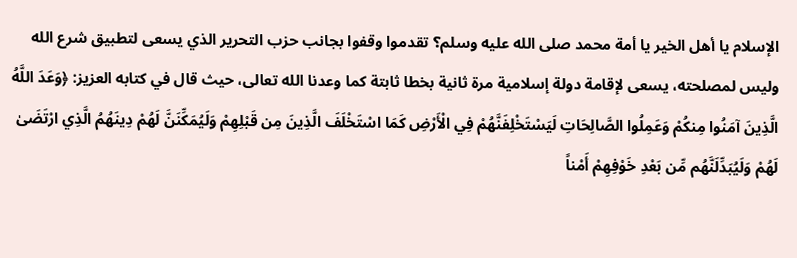الإسلام يا أهل الخير يا أمة محمد صلى الله عليه وسلم؟ تقدموا وقفوا بجانب حزب التحرير الذي يسعى لتطبيق شرع الله وليس لمصلحته، يسعى لإقامة دولة إسلامية مرة ثانية بخطا ثابتة كما وعدنا الله تعالى، حيث قال في كتابه العزيز: ﴿وَعَدَ اللَّهُ الَّذِينَ آمَنُوا مِنكُمْ وَعَمِلُوا الصَّالِحَاتِ لَيَسْتَخْلِفَنَّهُمْ فِي الْأَرْضِ كَمَا اسْتَخْلَفَ الَّذِينَ مِن قَبْلِهِمْ وَلَيُمَكِّنَنَّ لَهُمْ دِينَهُمُ الَّذِي ارْتَضَىٰ لَهُمْ وَلَيُبَدِّلَنَّهُم مِّن بَعْدِ خَوْفِهِمْ أَمْناً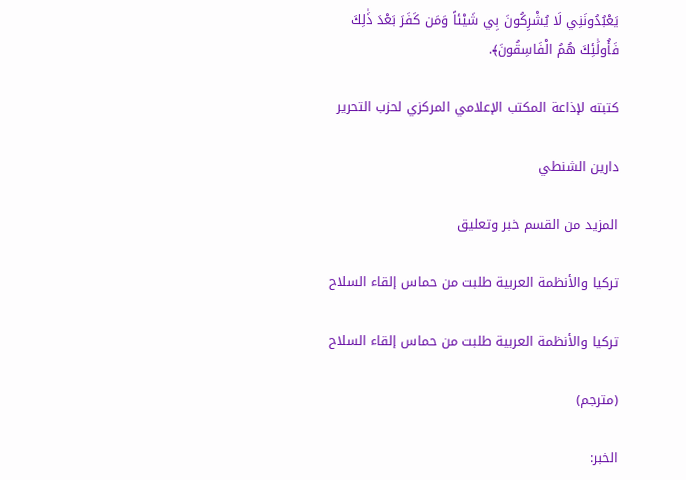يَعْبُدُونَنِي لَا يُشْرِكُونَ بِي شَيْئاً وَمَن كَفَرَ بَعْدَ ذَٰلِكَ فَأُولَٰئِكَ هُمُ الْفَاسِقُونَ﴾.

كتبته لإذاعة المكتب الإعلامي المركزي لحزب التحرير

دارين الشنطي

المزيد من القسم خبر وتعليق

تركيا والأنظمة العربية طلبت من حماس إلقاء السلاح

تركيا والأنظمة العربية طلبت من حماس إلقاء السلاح

(مترجم)

الخبر: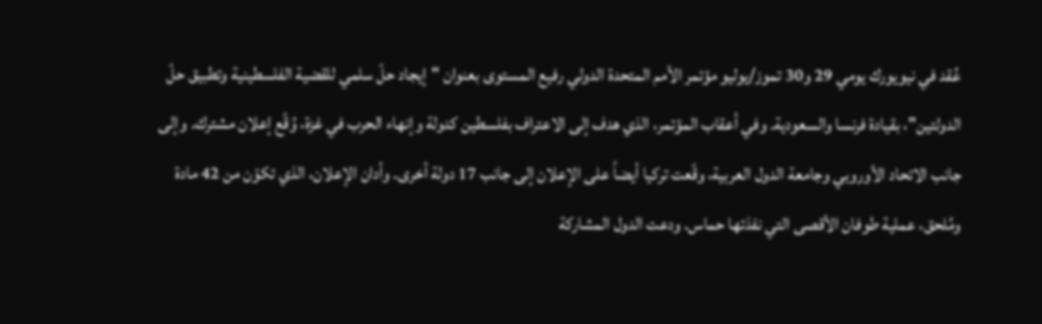عُقد في نيويورك يومي 29 و30 تموز/يوليو مؤتمر الأمم المتحدة الدولي رفيع المستوى بعنوان "إيجاد حلّ سلمي للقضية الفلسطينية وتطبيق حلّ الدولتين"، بقيادة فرنسا والسعودية. وفي أعقاب المؤتمر، الذي هدف إلى الاعتراف بفلسطين كدولة وإنهاء الحرب في غزة، وُقّع إعلان مشترك. وإلى جانب الاتحاد الأوروبي وجامعة الدول العربية، وقّعت تركيا أيضاً على الإعلان إلى جانب 17 دولة أخرى. وأدان الإعلان، الذي تكوّن من 42 مادة ومُلحق، عملية طوفان الأقصى التي نفذتها حماس. ودعت الدول المشاركة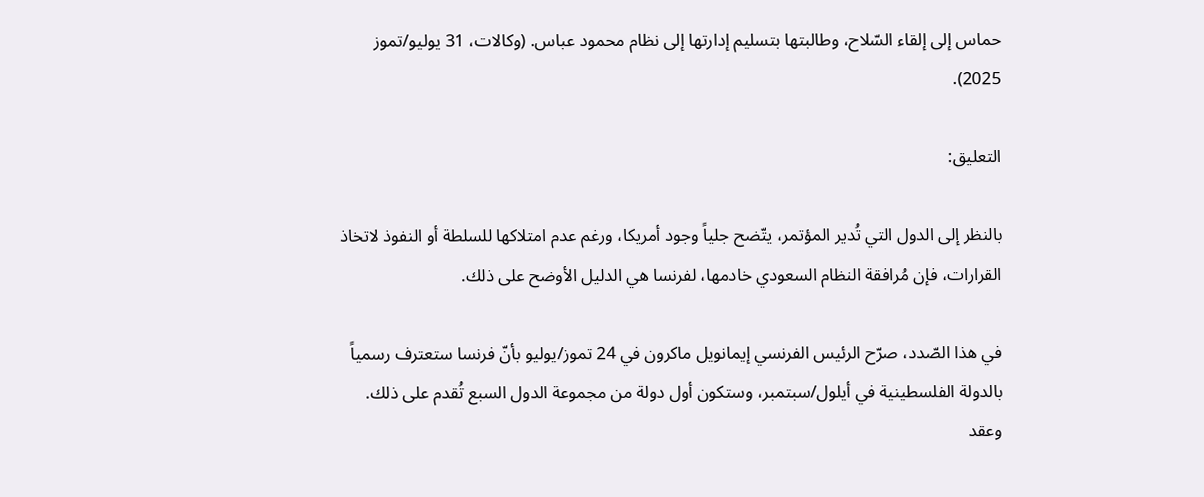حماس إلى إلقاء السّلاح، وطالبتها بتسليم إدارتها إلى نظام محمود عباس. (وكالات، 31 يوليو/تموز 2025).

التعليق:

بالنظر إلى الدول التي تُدير المؤتمر، يتّضح جلياً وجود أمريكا، ورغم عدم امتلاكها للسلطة أو النفوذ لاتخاذ القرارات، فإن مُرافقة النظام السعودي خادمها، لفرنسا هي الدليل الأوضح على ذلك.

في هذا الصّدد، صرّح الرئيس الفرنسي إيمانويل ماكرون في 24 تموز/يوليو بأنّ فرنسا ستعترف رسمياً بالدولة الفلسطينية في أيلول/سبتمبر، وستكون أول دولة من مجموعة الدول السبع تُقدم على ذلك. وعقد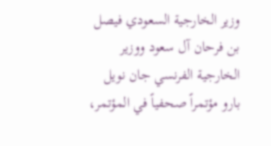وزير الخارجية السعودي فيصل بن فرحان آل سعود ووزير الخارجية الفرنسي جان نويل بارو مؤتمراً صحفياً في المؤتمر،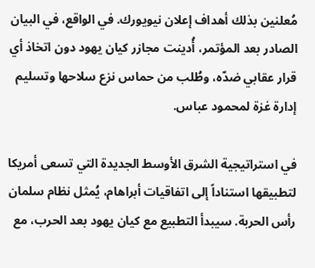مُعلنين بذلك أهداف إعلان نيويورك. في الواقع، في البيان الصادر بعد المؤتمر، أُدينت مجازر كيان يهود دون اتخاذ أي قرار عقابي ضدّه، وطُلب من حماس نزع سلاحها وتسليم إدارة غزة لمحمود عباس.

في استراتيجية الشرق الأوسط الجديدة التي تسعى أمريكا لتطبيقها استناداً إلى اتفاقيات أبراهام، يُمثل نظام سلمان رأس الحربة. سيبدأ التطبيع مع كيان يهود بعد الحرب، مع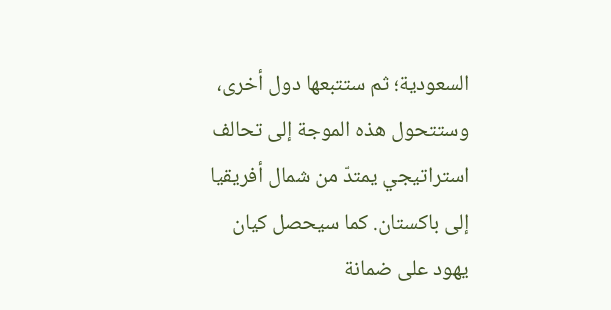السعودية؛ ثم ستتبعها دول أخرى، وستتحول هذه الموجة إلى تحالف استراتيجي يمتدّ من شمال أفريقيا إلى باكستان. كما سيحصل كيان يهود على ضمانة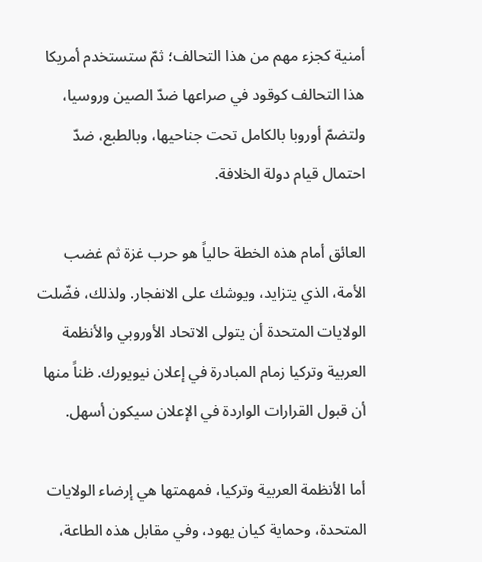أمنية كجزء مهم من هذا التحالف؛ ثمّ ستستخدم أمريكا هذا التحالف كوقود في صراعها ضدّ الصين وروسيا، ولتضمّ أوروبا بالكامل تحت جناحيها، وبالطبع، ضدّ احتمال قيام دولة الخلافة.

العائق أمام هذه الخطة حالياً هو حرب غزة ثم غضب الأمة، الذي يتزايد، ويوشك على الانفجار. ولذلك، فضّلت الولايات المتحدة أن يتولى الاتحاد الأوروبي والأنظمة العربية وتركيا زمام المبادرة في إعلان نيويورك. ظناً منها أن قبول القرارات الواردة في الإعلان سيكون أسهل.

أما الأنظمة العربية وتركيا، فمهمتها هي إرضاء الولايات المتحدة، وحماية كيان يهود، وفي مقابل هذه الطاعة،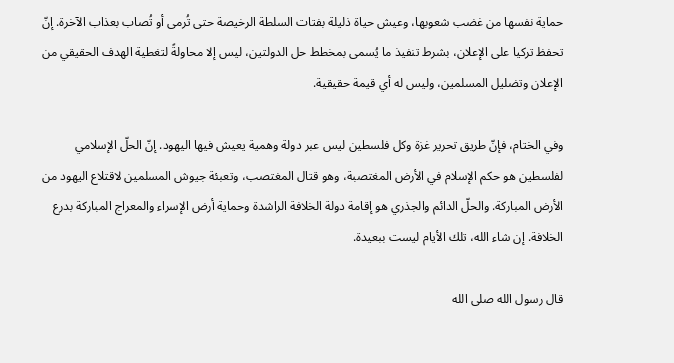حماية نفسها من غضب شعوبها، وعيش حياة ذليلة بفتات السلطة الرخيصة حتى تُرمى أو تُصاب بعذاب الآخرة. إنّ تحفظ تركيا على الإعلان، بشرط تنفيذ ما يُسمى بمخطط حل الدولتين، ليس إلا محاولةً لتغطية الهدف الحقيقي من الإعلان وتضليل المسلمين، وليس له أي قيمة حقيقية.

وفي الختام، فإنّ طريق تحرير غزة وكل فلسطين ليس عبر دولة وهمية يعيش فيها اليهود. إنّ الحلّ الإسلامي لفلسطين هو حكم الإسلام في الأرض المغتصبة، وهو قتال المغتصب، وتعبئة جيوش المسلمين لاقتلاع اليهود من الأرض المباركة. والحلّ الدائم والجذري هو إقامة دولة الخلافة الراشدة وحماية أرض الإسراء والمعراج المباركة بدرع الخلافة. إن شاء الله، تلك الأيام ليست ببعيدة.

قال رسول الله صلى الله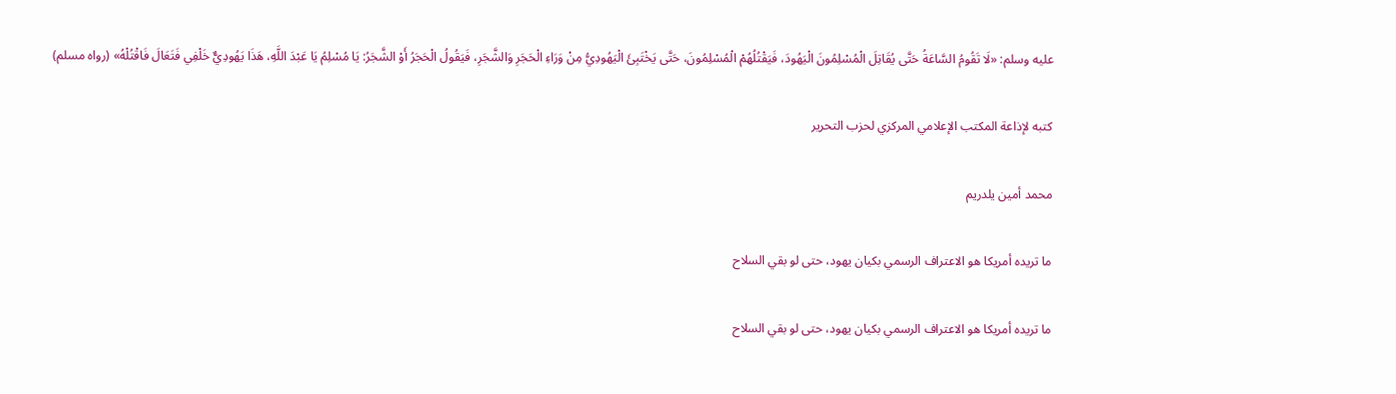عليه وسلم: «لَا تَقُومُ السَّاعَةُ حَتَّى يُقَاتِلَ الْمُسْلِمُونَ الْيَهُودَ، فَيَقْتُلُهُمْ الْمُسْلِمُونَ، حَتَّى يَخْتَبِئَ الْيَهُودِيُّ مِنْ وَرَاءِ الْحَجَرِ وَالشَّجَرِ، فَيَقُولُ الْحَجَرُ أَوْ الشَّجَرُ: يَا مُسْلِمُ يَا عَبْدَ اللَّهِ، هَذَا يَهُودِيٌّ خَلْفِي فَتَعَالَ فَاقْتُلْهُ» (رواه مسلم)

كتبه لإذاعة المكتب الإعلامي المركزي لحزب التحرير

محمد أمين يلدريم

ما تريده أمريكا هو الاعتراف الرسمي بكيان يهود، حتى لو بقي السلاح

ما تريده أمريكا هو الاعتراف الرسمي بكيان يهود، حتى لو بقي السلاح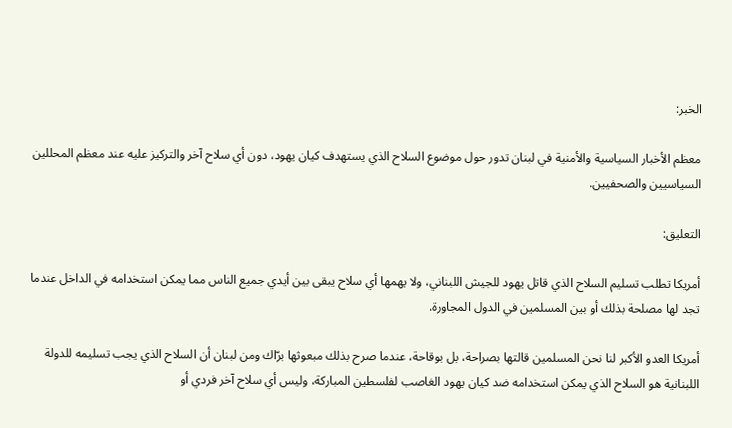الخبر:

معظم الأخبار السياسية والأمنية في لبنان تدور حول موضوع السلاح الذي يستهدف كيان يهود، دون أي سلاح آخر والتركيز عليه عند معظم المحللين السياسيين والصحفيين.

التعليق:

أمريكا تطلب تسليم السلاح الذي قاتل يهود للجيش اللبناني، ولا يهمها أي سلاح يبقى بين أيدي جميع الناس مما يمكن استخدامه في الداخل عندما تجد لها مصلحة بذلك أو بين المسلمين في الدول المجاورة.

أمريكا العدو الأكبر لنا نحن المسلمين قالتها بصراحة، بل بوقاحة، عندما صرح بذلك مبعوثها برّاك ومن لبنان أن السلاح الذي يجب تسليمه للدولة اللبنانية هو السلاح الذي يمكن استخدامه ضد كيان يهود الغاصب لفلسطين المباركة، وليس أي سلاح آخر فردي أو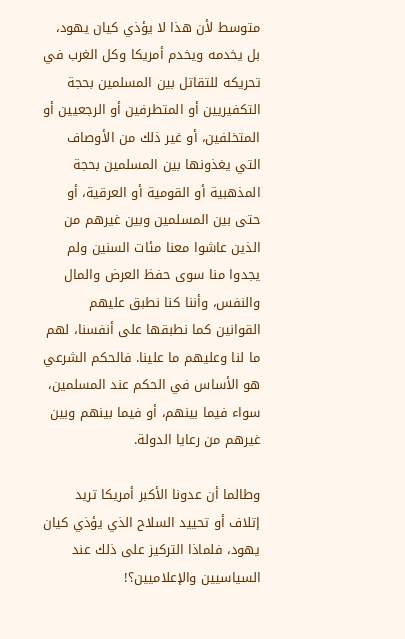متوسط لأن هذا لا يؤذي كيان يهود، بل يخدمه ويخدم أمريكا وكل الغرب في تحريكه للتقاتل بين المسلمين بحجة التكفيريين أو المتطرفين أو الرجعيين أو المتخلفين، أو غير ذلك من الأوصاف التي يغذونها بين المسلمين بحجة المذهبية أو القومية أو العرقية، أو حتى بين المسلمين وبين غيرهم من الذين عاشوا معنا مئات السنين ولم يجدوا منا سوى حفظ العرض والمال والنفس، وأننا كنا نطبق عليهم القوانين كما نطبقها على أنفسنا، لهم ما لنا وعليهم ما علينا. فالحكم الشرعي هو الأساس في الحكم عند المسلمين، سواء فيما بينهم، أو فيما بينهم وبين غيرهم من رعايا الدولة.

وطالما أن عدونا الأكبر أمريكا تريد إتلاف أو تحييد السلاح الذي يؤذي كيان يهود، فلماذا التركيز على ذلك عند السياسيين والإعلاميين؟!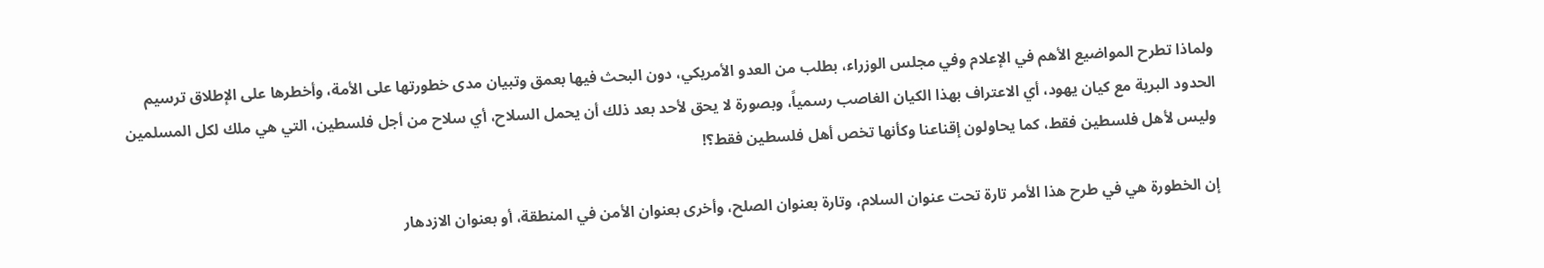ولماذا تطرح المواضيع الأهم في الإعلام وفي مجلس الوزراء، بطلب من العدو الأمريكي، دون البحث فيها بعمق وتبيان مدى خطورتها على الأمة، وأخطرها على الإطلاق ترسيم الحدود البرية مع كيان يهود، أي الاعتراف بهذا الكيان الغاصب رسمياً، وبصورة لا يحق لأحد بعد ذلك أن يحمل السلاح، أي سلاح من أجل فلسطين، التي هي ملك لكل المسلمين وليس لأهل فلسطين فقط، كما يحاولون إقناعنا وكأنها تخص أهل فلسطين فقط؟!

إن الخطورة هي في طرح هذا الأمر تارة تحت عنوان السلام، وتارة بعنوان الصلح، وأخرى بعنوان الأمن في المنطقة، أو بعنوان الازدهار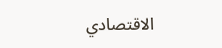الاقتصادي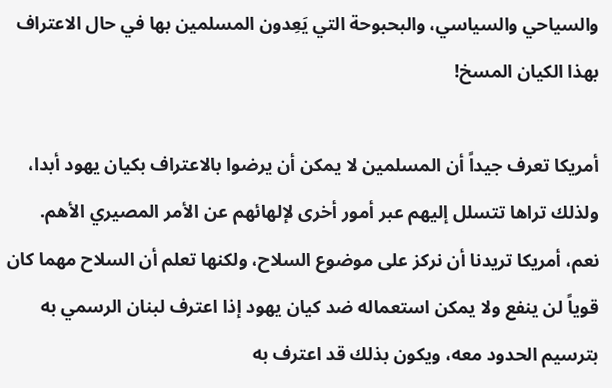والسياحي والسياسي، والبحبوحة التي يَعِدون المسلمين بها في حال الاعتراف بهذا الكيان المسخ!

أمريكا تعرف جيداً أن المسلمين لا يمكن أن يرضوا بالاعتراف بكيان يهود أبدا، ولذلك تراها تتسلل إليهم عبر أمور أخرى لإلهائهم عن الأمر المصيري الأهم. نعم، أمريكا تريدنا أن نركز على موضوع السلاح، ولكنها تعلم أن السلاح مهما كان قوياً لن ينفع ولا يمكن استعماله ضد كيان يهود إذا اعترف لبنان الرسمي به بترسيم الحدود معه، ويكون بذلك قد اعترف به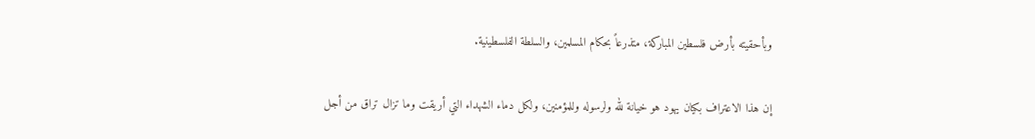وبأحقيته بأرض فلسطين المباركة، متذرعاً بحكام المسلمين، والسلطة الفلسطينية.

إن هذا الاعتراف بكيان يهود هو خيانة لله ولرسوله وللمؤمنين، ولكل دماء الشهداء التي أريقت وما تزال تراق من أجل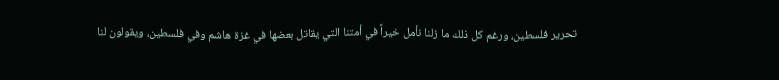تحرير فلسطين، ورغم كل ذلك ما زلنا نأمل خيراً في أمتنا التي يقاتل بعضها في غزة هاشم وفي فلسطين، ويقولون لنا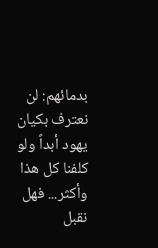بدمائهم: لن نعترف بكيان يهود أبداً ولو كلفنا كل هذا وأكثر... فهل نقبل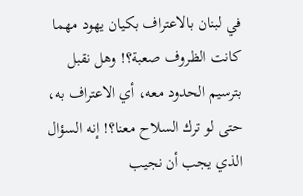في لبنان بالاعتراف بكيان يهود مهما كانت الظروف صعبة؟! وهل نقبل بترسيم الحدود معه، أي الاعتراف به، حتى لو ترك السلاح معنا؟! إنه السؤال الذي يجب أن نجيب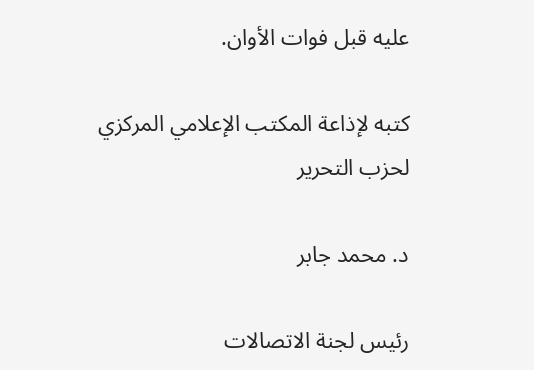عليه قبل فوات الأوان.

كتبه لإذاعة المكتب الإعلامي المركزي لحزب التحرير

د. محمد جابر

رئيس لجنة الاتصالات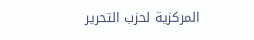المركزية لحزب التحرير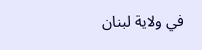في ولاية لبنان